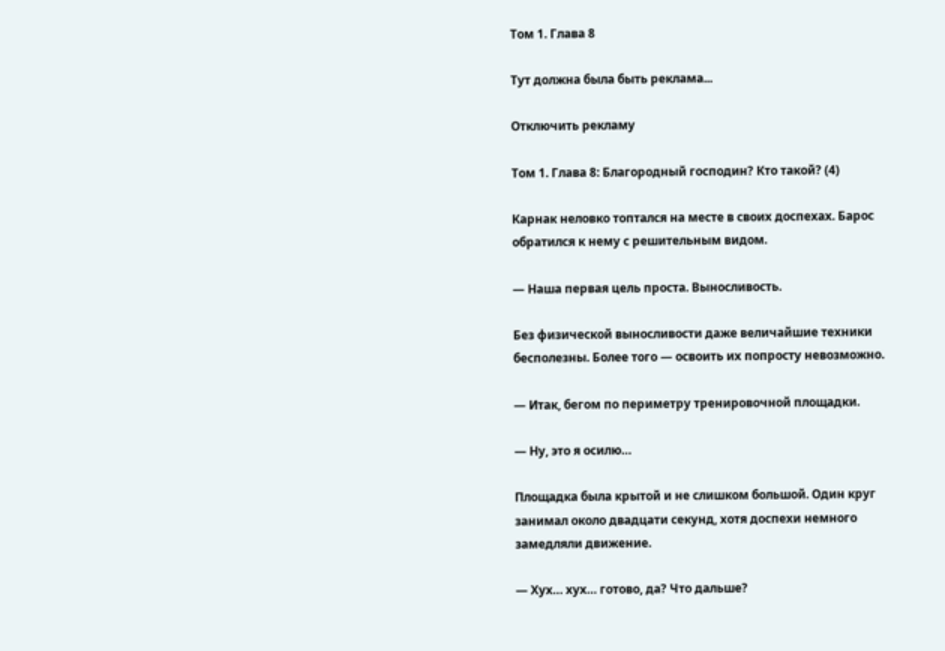Том 1. Глава 8

Тут должна была быть реклама...

Отключить рекламу

Том 1. Глава 8: Благородный господин? Кто такой? (4)

Карнак неловко топтался на месте в своих доспехах. Барос обратился к нему с решительным видом.

— Наша первая цель проста. Выносливость.

Без физической выносливости даже величайшие техники бесполезны. Более того — освоить их попросту невозможно.

— Итак, бегом по периметру тренировочной площадки.

— Ну, это я осилю…

Площадка была крытой и не слишком большой. Один круг занимал около двадцати секунд, хотя доспехи немного замедляли движение.

— Хух… хух… готово, да? Что дальше?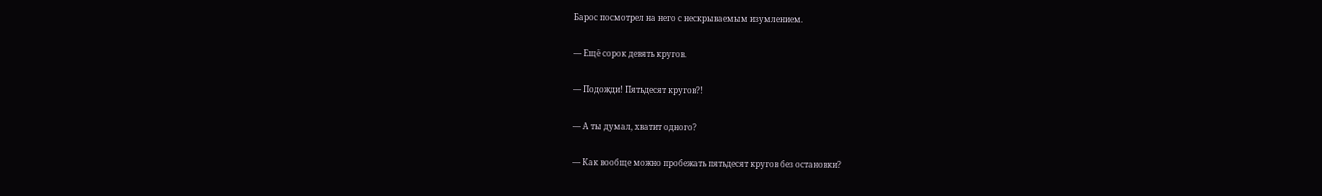Барос посмотрел на него с нескрываемым изумлением.

— Ещё сорок девять кругов.

— Подожди! Пятьдесят кругов?!

— А ты думал, хватит одного?

— Как вообще можно пробежать пятьдесят кругов без остановки?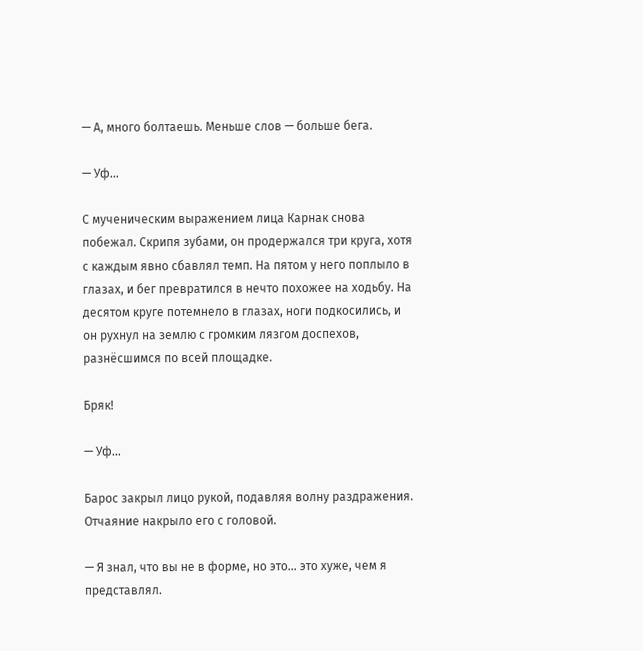— А, много болтаешь. Меньше слов — больше бега.

— Уф…

С мученическим выражением лица Карнак снова побежал. Скрипя зубами, он продержался три круга, хотя с каждым явно сбавлял темп. На пятом у него поплыло в глазах, и бег превратился в нечто похожее на ходьбу. На десятом круге потемнело в глазах, ноги подкосились, и он рухнул на землю с громким лязгом доспехов, разнёсшимся по всей площадке.

Бряк!

— Уф…

Барос закрыл лицо рукой, подавляя волну раздражения. Отчаяние накрыло его с головой.

— Я знал, что вы не в форме, но это… это хуже, чем я представлял.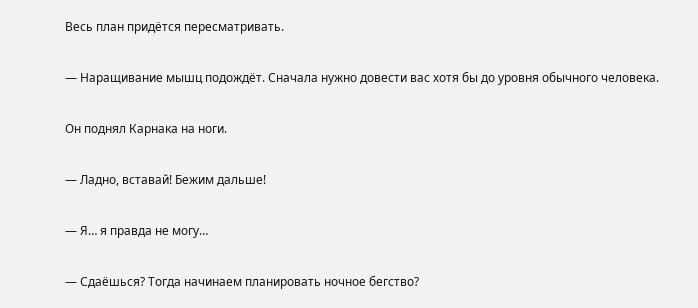Весь план придётся пересматривать.

— Наращивание мышц подождёт. Сначала нужно довести вас хотя бы до уровня обычного человека.

Он поднял Карнака на ноги.

— Ладно, вставай! Бежим дальше!

— Я… я правда не могу…

— Сдаёшься? Тогда начинаем планировать ночное бегство?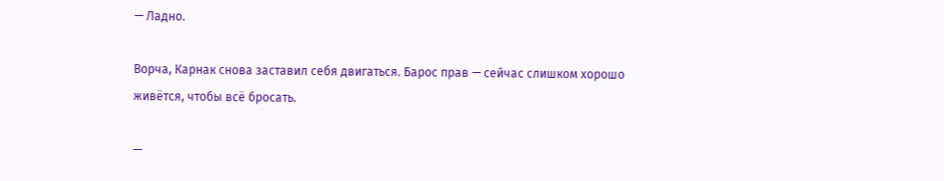— Ладно.

Ворча, Карнак снова заставил себя двигаться. Барос прав — сейчас слишком хорошо живётся, чтобы всё бросать.

—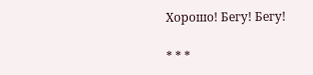Хорошо! Бегу! Бегу!

* * *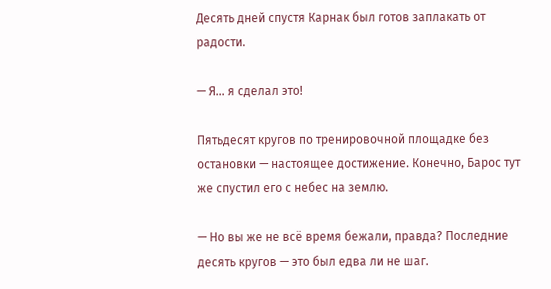Десять дней спустя Карнак был готов заплакать от радости.

— Я… я сделал это!

Пятьдесят кругов по тренировочной площадке без остановки — настоящее достижение. Конечно, Барос тут же спустил его с небес на землю.

— Но вы же не всё время бежали, правда? Последние десять кругов — это был едва ли не шаг.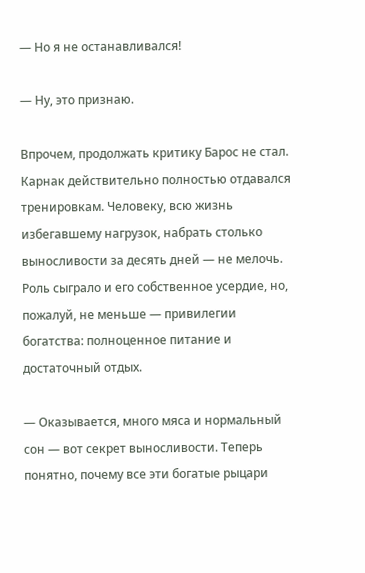— Но я не останавливался!

— Ну, это признаю.

Впрочем, продолжать критику Барос не стал. Карнак действительно полностью отдавался тренировкам. Человеку, всю жизнь избегавшему нагрузок, набрать столько выносливости за десять дней — не мелочь. Роль сыграло и его собственное усердие, но, пожалуй, не меньше — привилегии богатства: полноценное питание и достаточный отдых.

— Оказывается, много мяса и нормальный сон — вот секрет выносливости. Теперь понятно, почему все эти богатые рыцари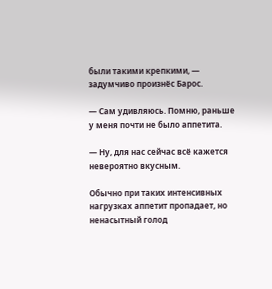были такими крепкими, — задумчиво произнёс Барос.

— Сам удивляюсь. Помню, раньше у меня почти не было аппетита.

— Ну, для нас сейчас всё кажется невероятно вкусным.

Обычно при таких интенсивных нагрузках аппетит пропадает, но ненасытный голод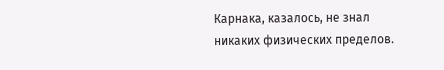Карнака, казалось, не знал никаких физических пределов.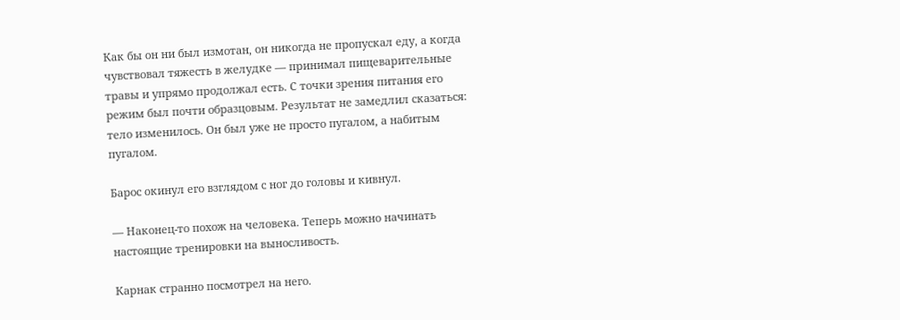Как бы он ни был измотан, он никогда не пропускал еду, а когда чувствовал тяжесть в желудке — принимал пищеварительные травы и упрямо продолжал есть. С точки зрения питания его режим был почти образцовым. Результат не замедлил сказаться: тело изменилось. Он был уже не просто пугалом, а набитым пугалом.

Барос окинул его взглядом с ног до головы и кивнул.

— Наконец-то похож на человека. Теперь можно начинать настоящие тренировки на выносливость.

Карнак странно посмотрел на него.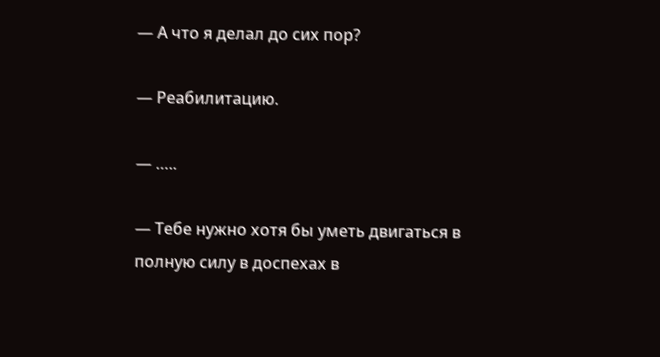— А что я делал до сих пор?

— Реабилитацию.

— …..

— Тебе нужно хотя бы уметь двигаться в полную силу в доспехах в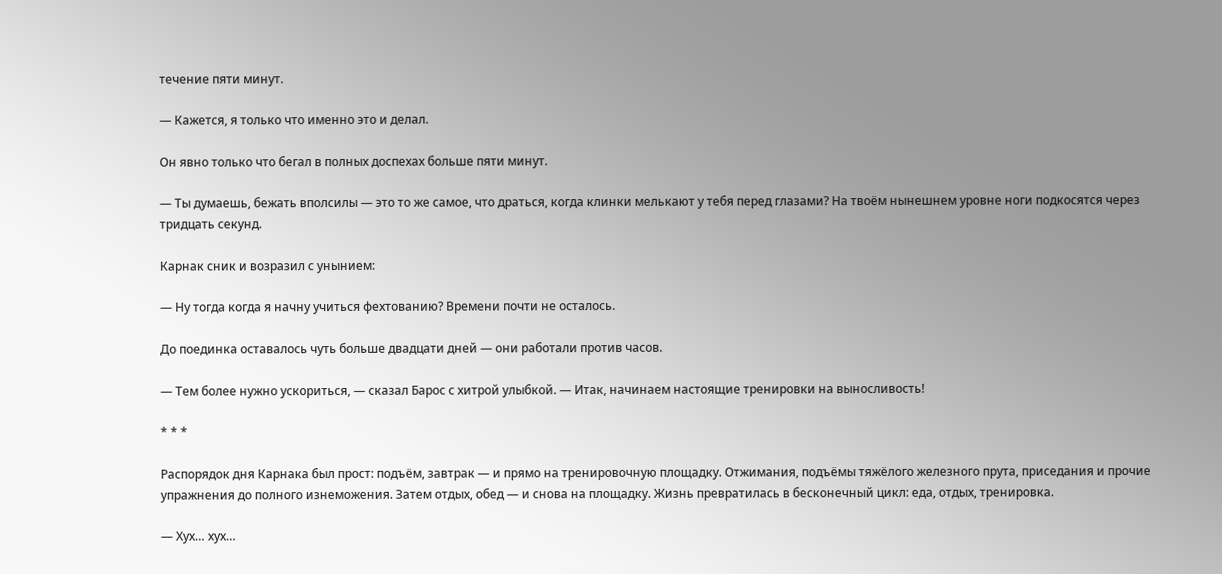течение пяти минут.

— Кажется, я только что именно это и делал.

Он явно только что бегал в полных доспехах больше пяти минут.

— Ты думаешь, бежать вполсилы — это то же самое, что драться, когда клинки мелькают у тебя перед глазами? На твоём нынешнем уровне ноги подкосятся через тридцать секунд.

Карнак сник и возразил с унынием:

— Ну тогда когда я начну учиться фехтованию? Времени почти не осталось.

До поединка оставалось чуть больше двадцати дней — они работали против часов.

— Тем более нужно ускориться, — сказал Барос с хитрой улыбкой. — Итак, начинаем настоящие тренировки на выносливость!

* * *

Распорядок дня Карнака был прост: подъём, завтрак — и прямо на тренировочную площадку. Отжимания, подъёмы тяжёлого железного прута, приседания и прочие упражнения до полного изнеможения. Затем отдых, обед — и снова на площадку. Жизнь превратилась в бесконечный цикл: еда, отдых, тренировка.

— Хух… хух…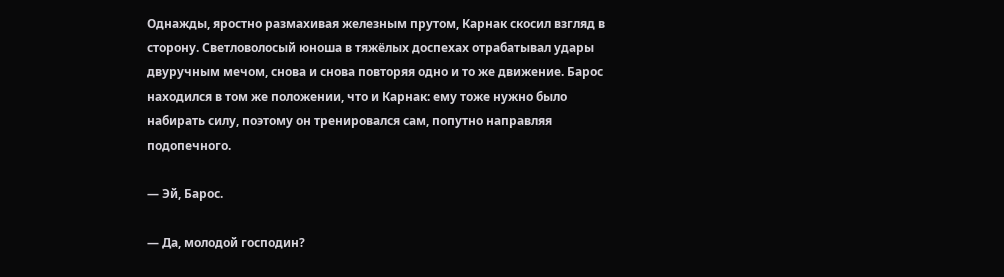Однажды, яростно размахивая железным прутом, Карнак скосил взгляд в сторону. Светловолосый юноша в тяжёлых доспехах отрабатывал удары двуручным мечом, снова и снова повторяя одно и то же движение. Барос находился в том же положении, что и Карнак: ему тоже нужно было набирать силу, поэтому он тренировался сам, попутно направляя подопечного.

— Эй, Барос.

— Да, молодой господин?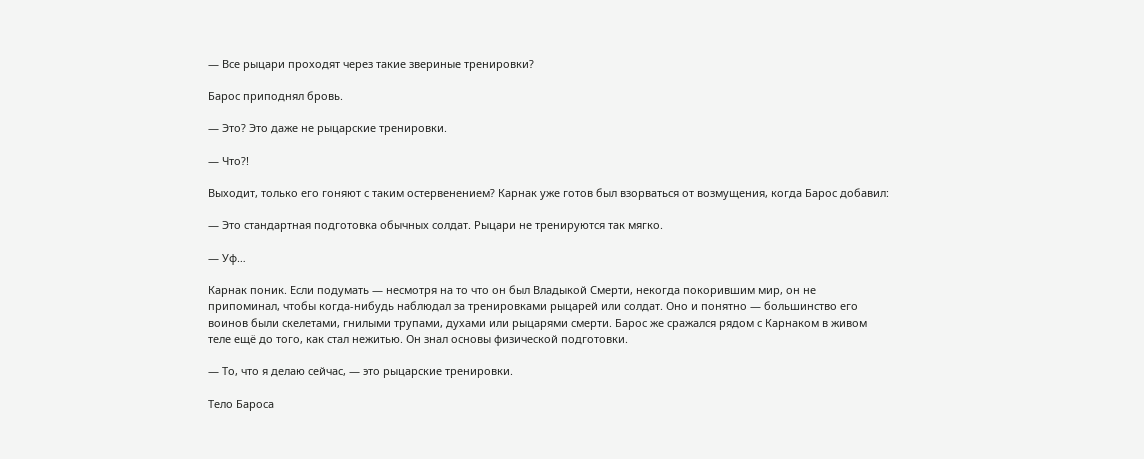— Все рыцари проходят через такие звериные тренировки?

Барос приподнял бровь.

— Это? Это даже не рыцарские тренировки.

— Что?!

Выходит, только его гоняют с таким остервенением? Карнак уже готов был взорваться от возмущения, когда Барос добавил:

— Это стандартная подготовка обычных солдат. Рыцари не тренируются так мягко.

— Уф…

Карнак поник. Если подумать — несмотря на то что он был Владыкой Смерти, некогда покорившим мир, он не припоминал, чтобы когда-нибудь наблюдал за тренировками рыцарей или солдат. Оно и понятно — большинство его воинов были скелетами, гнилыми трупами, духами или рыцарями смерти. Барос же сражался рядом с Карнаком в живом теле ещё до того, как стал нежитью. Он знал основы физической подготовки.

— То, что я делаю сейчас, — это рыцарские тренировки.

Тело Бароса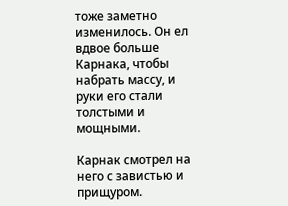тоже заметно изменилось. Он ел вдвое больше Карнака, чтобы набрать массу, и руки его стали толстыми и мощными.

Карнак смотрел на него с завистью и прищуром.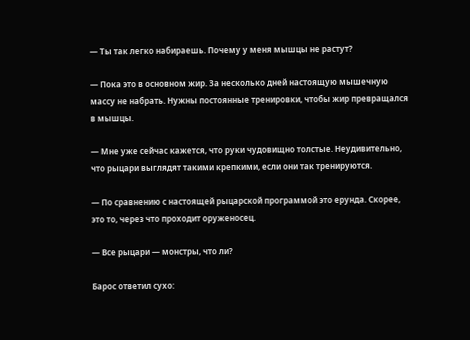— Ты так легко набираешь. Почему у меня мышцы не растут?

— Пока это в основном жир. За несколько дней настоящую мышечную массу не набрать. Нужны постоянные тренировки, чтобы жир превращался в мышцы.

— Мне уже сейчас кажется, что руки чудовищно толстые. Неудивительно, что рыцари выглядят такими крепкими, если они так тренируются.

— По сравнению с настоящей рыцарской программой это ерунда. Скорее, это то, через что проходит оруженосец.

— Все рыцари — монстры, что ли?

Барос ответил сухо: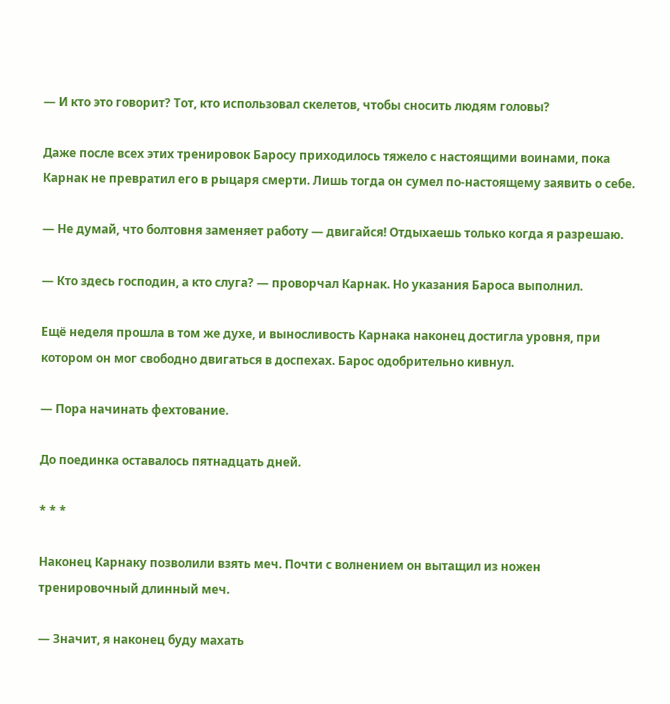— И кто это говорит? Тот, кто использовал скелетов, чтобы сносить людям головы?

Даже после всех этих тренировок Баросу приходилось тяжело с настоящими воинами, пока Карнак не превратил его в рыцаря смерти. Лишь тогда он сумел по-настоящему заявить о себе.

— Не думай, что болтовня заменяет работу — двигайся! Отдыхаешь только когда я разрешаю.

— Кто здесь господин, а кто слуга? — проворчал Карнак. Но указания Бароса выполнил.

Ещё неделя прошла в том же духе, и выносливость Карнака наконец достигла уровня, при котором он мог свободно двигаться в доспехах. Барос одобрительно кивнул.

— Пора начинать фехтование.

До поединка оставалось пятнадцать дней.

* * *

Наконец Карнаку позволили взять меч. Почти с волнением он вытащил из ножен тренировочный длинный меч.

— Значит, я наконец буду махать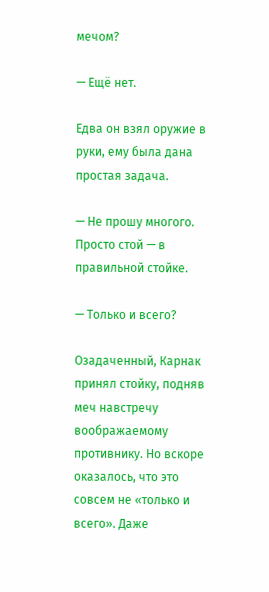мечом?

— Ещё нет.

Едва он взял оружие в руки, ему была дана простая задача.

— Не прошу многого. Просто стой — в правильной стойке.

— Только и всего?

Озадаченный, Карнак принял стойку, подняв меч навстречу воображаемому противнику. Но вскоре оказалось, что это совсем не «только и всего». Даже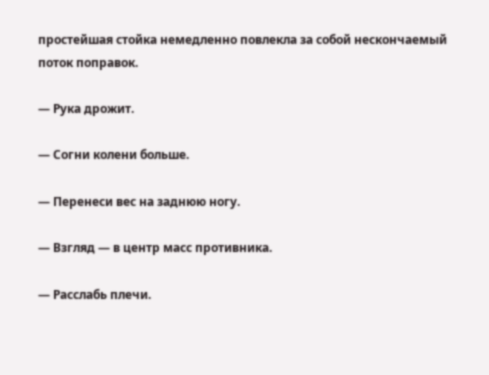простейшая стойка немедленно повлекла за собой нескончаемый поток поправок.

— Рука дрожит.

— Согни колени больше.

— Перенеси вес на заднюю ногу.

— Взгляд — в центр масс противника.

— Расслабь плечи.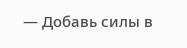— Добавь силы в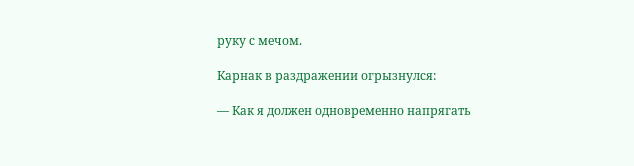руку с мечом.

Карнак в раздражении огрызнулся:

— Как я должен одновременно напрягать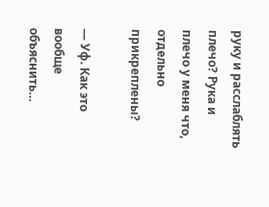руку и расслаблять плечо? Рука и плечо у меня что, отдельно прикреплены?

— Уф. Как это вообще объяснить…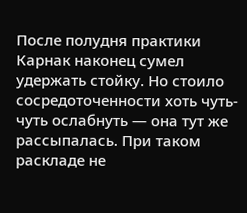После полудня практики Карнак наконец сумел удержать стойку. Но стоило сосредоточенности хоть чуть-чуть ослабнуть — она тут же рассыпалась. При таком раскладе не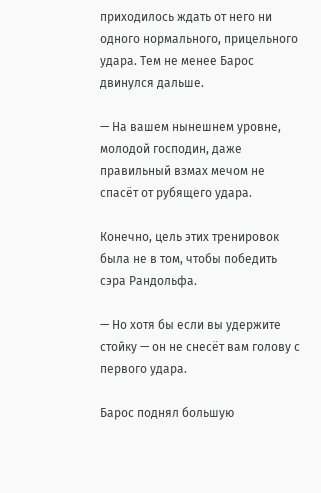приходилось ждать от него ни одного нормального, прицельного удара. Тем не менее Барос двинулся дальше.

— На вашем нынешнем уровне, молодой господин, даже правильный взмах мечом не спасёт от рубящего удара.

Конечно, цель этих тренировок была не в том, чтобы победить сэра Рандольфа.

— Но хотя бы если вы удержите стойку — он не снесёт вам голову с первого удара.

Барос поднял большую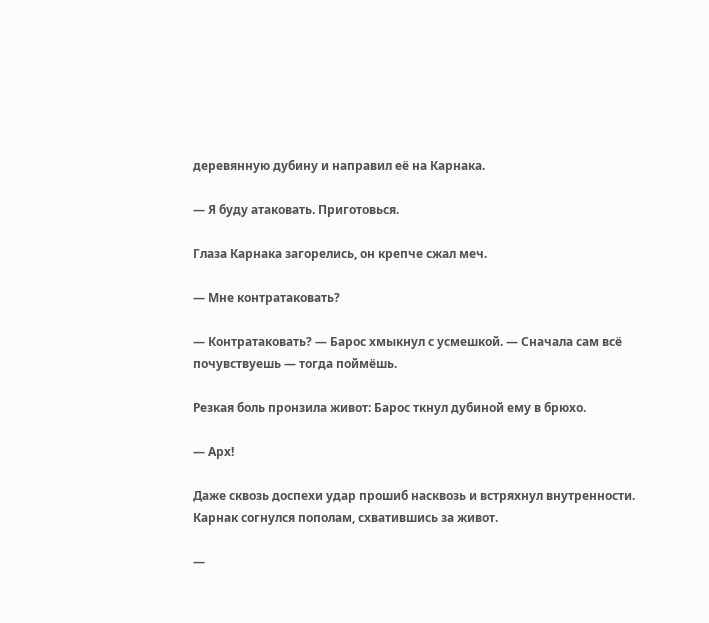деревянную дубину и направил её на Карнака.

— Я буду атаковать. Приготовься.

Глаза Карнака загорелись, он крепче сжал меч.

— Мне контратаковать?

— Контратаковать? — Барос хмыкнул с усмешкой. — Сначала сам всё почувствуешь — тогда поймёшь.

Резкая боль пронзила живот: Барос ткнул дубиной ему в брюхо.

— Арх!

Даже сквозь доспехи удар прошиб насквозь и встряхнул внутренности. Карнак согнулся пополам, схватившись за живот.

—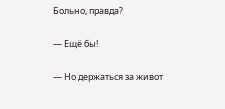Больно, правда?

— Ещё бы!

— Но держаться за живот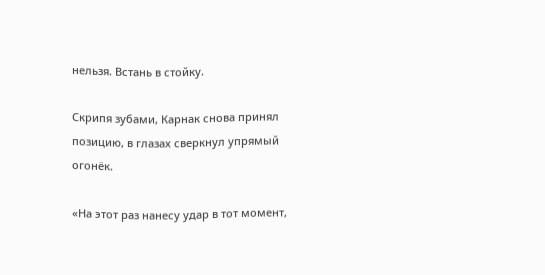нельзя. Встань в стойку.

Скрипя зубами, Карнак снова принял позицию, в глазах сверкнул упрямый огонёк.

«На этот раз нанесу удар в тот момент,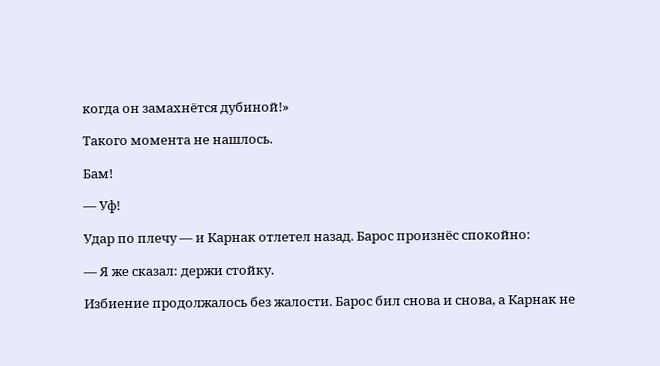когда он замахнётся дубиной!»

Такого момента не нашлось.

Бам!

— Уф!

Удар по плечу — и Карнак отлетел назад. Барос произнёс спокойно:

— Я же сказал: держи стойку.

Избиение продолжалось без жалости. Барос бил снова и снова, а Карнак не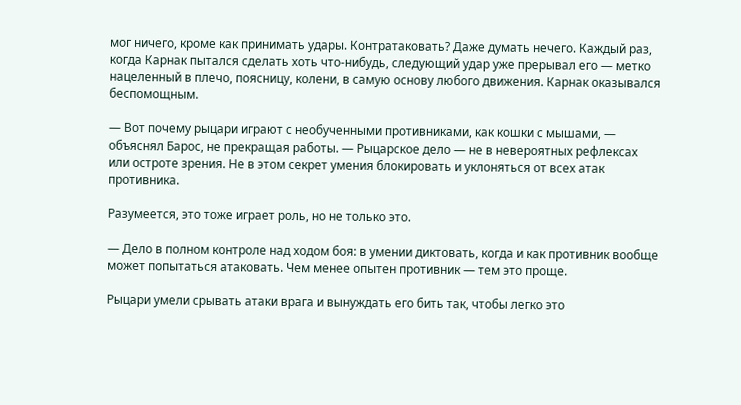мог ничего, кроме как принимать удары. Контратаковать? Даже думать нечего. Каждый раз, когда Карнак пытался сделать хоть что-нибудь, следующий удар уже прерывал его — метко нацеленный в плечо, поясницу, колени, в самую основу любого движения. Карнак оказывался беспомощным.

— Вот почему рыцари играют с необученными противниками, как кошки с мышами, — объяснял Барос, не прекращая работы. — Рыцарское дело — не в невероятных рефлексах или остроте зрения. Не в этом секрет умения блокировать и уклоняться от всех атак противника.

Разумеется, это тоже играет роль, но не только это.

— Дело в полном контроле над ходом боя: в умении диктовать, когда и как противник вообще может попытаться атаковать. Чем менее опытен противник — тем это проще.

Рыцари умели срывать атаки врага и вынуждать его бить так, чтобы легко это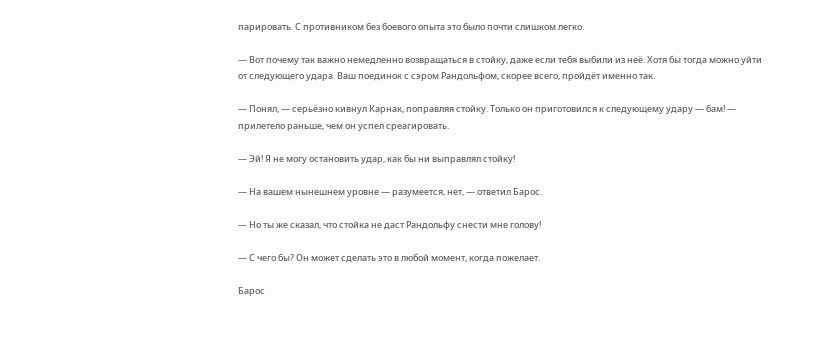парировать. С противником без боевого опыта это было почти слишком легко.

— Вот почему так важно немедленно возвращаться в стойку, даже если тебя выбили из неё. Хотя бы тогда можно уйти от следующего удара. Ваш поединок с сэром Рандольфом, скорее всего, пройдёт именно так.

— Понял, — серьёзно кивнул Карнак, поправляя стойку. Только он приготовился к следующему удару — бам! — прилетело раньше, чем он успел среагировать.

— Эй! Я не могу остановить удар, как бы ни выправлял стойку!

— На вашем нынешнем уровне — разумеется, нет, — ответил Барос.

— Но ты же сказал, что стойка не даст Рандольфу снести мне голову!

— С чего бы? Он может сделать это в любой момент, когда пожелает.

Барос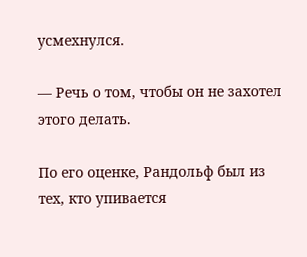усмехнулся.

— Речь о том, чтобы он не захотел этого делать.

По его оценке, Рандольф был из тех, кто упивается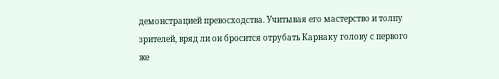демонстрацией превосходства. Учитывая его мастерство и толпу зрителей, вряд ли он бросится отрубать Карнаку голову с первого же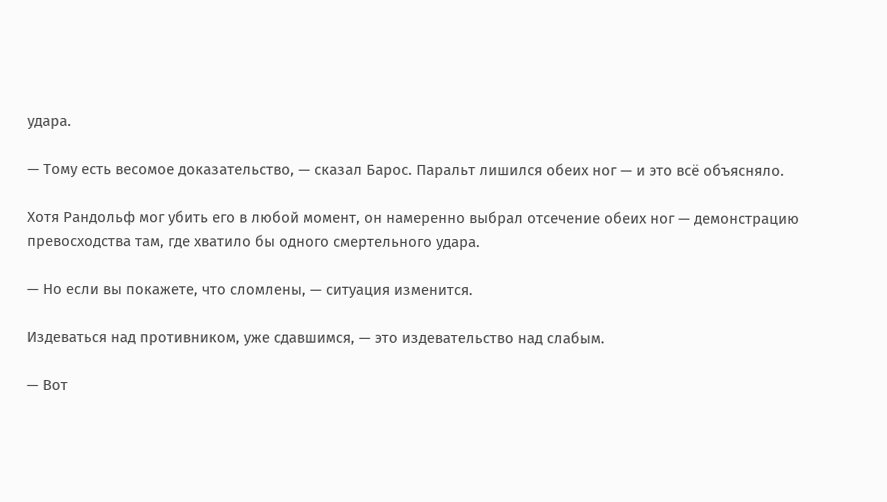удара.

— Тому есть весомое доказательство, — сказал Барос. Паральт лишился обеих ног — и это всё объясняло.

Хотя Рандольф мог убить его в любой момент, он намеренно выбрал отсечение обеих ног — демонстрацию превосходства там, где хватило бы одного смертельного удара.

— Но если вы покажете, что сломлены, — ситуация изменится.

Издеваться над противником, уже сдавшимся, — это издевательство над слабым.

— Вот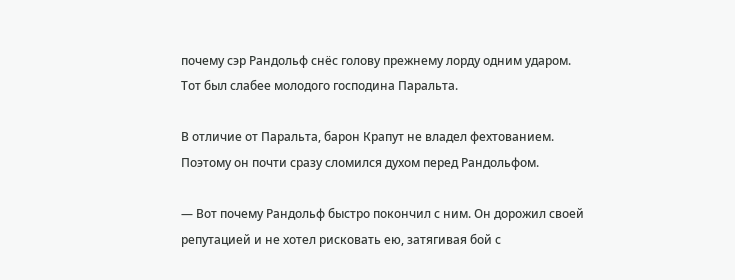почему сэр Рандольф снёс голову прежнему лорду одним ударом. Тот был слабее молодого господина Паральта.

В отличие от Паральта, барон Крапут не владел фехтованием. Поэтому он почти сразу сломился духом перед Рандольфом.

— Вот почему Рандольф быстро покончил с ним. Он дорожил своей репутацией и не хотел рисковать ею, затягивая бой с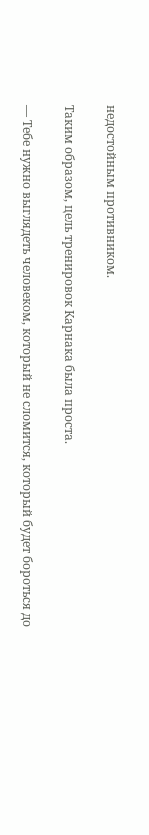недостойным противником.

Таким образом, цель тренировок Карнака была проста.

— Тебе нужно выглядеть человеком, который не сломится, который будет бороться до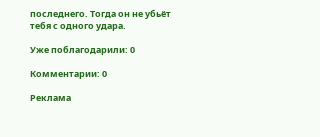последнего. Тогда он не убьёт тебя с одного удара.

Уже поблагодарили: 0

Комментарии: 0

Реклама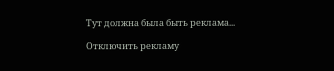Тут должна была быть реклама...

Отключить рекламу